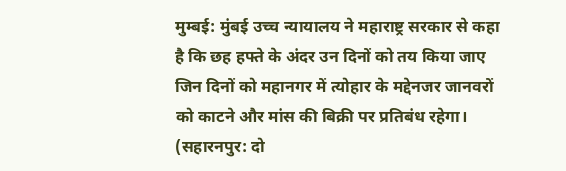मुम्बई: मुंबई उच्च न्यायालय ने महाराष्ट्र सरकार से कहा है कि छह हफ्ते के अंदर उन दिनों को तय किया जाए जिन दिनों को महानगर में त्योहार के मद्देनजर जानवरों को काटने और मांस की बिक्री पर प्रतिबंध रहेगा। (सहारनपुर: दो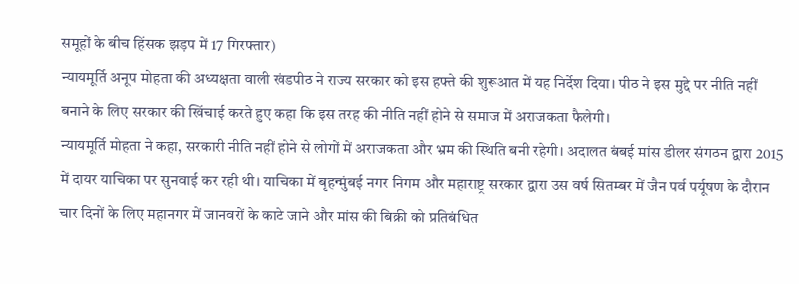समूहों के बीच हिंसक झड़प में 17 गिरफ्तार)
न्यायमूर्ति अनूप मोहता की अध्यक्षता वाली खंडपीठ ने राज्य सरकार को इस हफ्ते की शुरूआत में यह निर्देश दिया। पीठ ने इस मुद्दे पर नीति नहीं बनाने के लिए सरकार की खिंचाई करते हुए कहा कि इस तरह की नीति नहीं होने से समाज में अराजकता फैलेगी।
न्यायमूर्ति मोहता ने कहा, सरकारी नीति नहीं होने से लोगों में अराजकता और भ्रम की स्थिति बनी रहेगी। अदालत बंबई मांस डीलर संगठन द्वारा 2015 में दायर याचिका पर सुनवाई कर रही थी। याचिका में बृहन्मुंबई नगर निगम और महाराष्ट्र सरकार द्वारा उस वर्ष सितम्बर में जैन पर्व पर्यूषण के दौरान चार दिनों के लिए महानगर में जानवरों के काटे जाने और मांस की बिक्री को प्रतिबंधित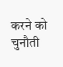करने को चुनौती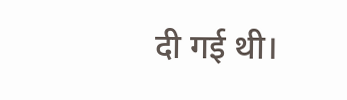दी गई थी।